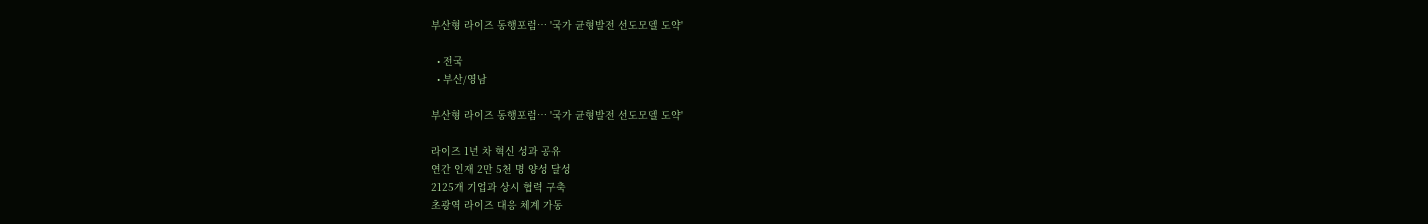부산형 라이즈 동행포럼… '국가 균형발전 선도모델 도약'

  • 전국
  • 부산/영남

부산형 라이즈 동행포럼… '국가 균형발전 선도모델 도약'

라이즈 1년 차 혁신 성과 공유
연간 인재 2만 5천 명 양성 달성
2125개 기업과 상시 협력 구축
초광역 라이즈 대응 체계 가동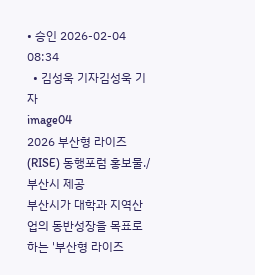• 승인 2026-02-04 08:34
  • 김성욱 기자김성욱 기자
image04
2026 부산형 라이즈(RISE) 동행포럼 홍보물./부산시 제공
부산시가 대학과 지역산업의 동반성장을 목표로 하는 '부산형 라이즈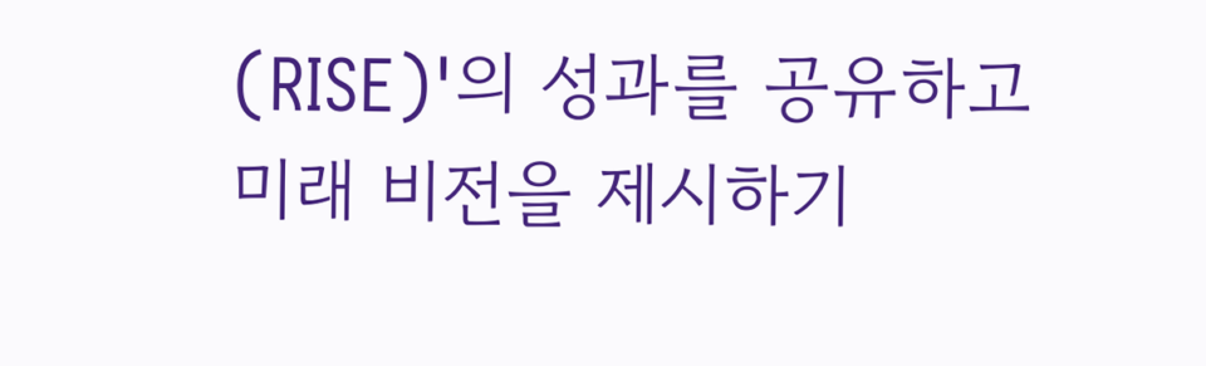(RISE)'의 성과를 공유하고 미래 비전을 제시하기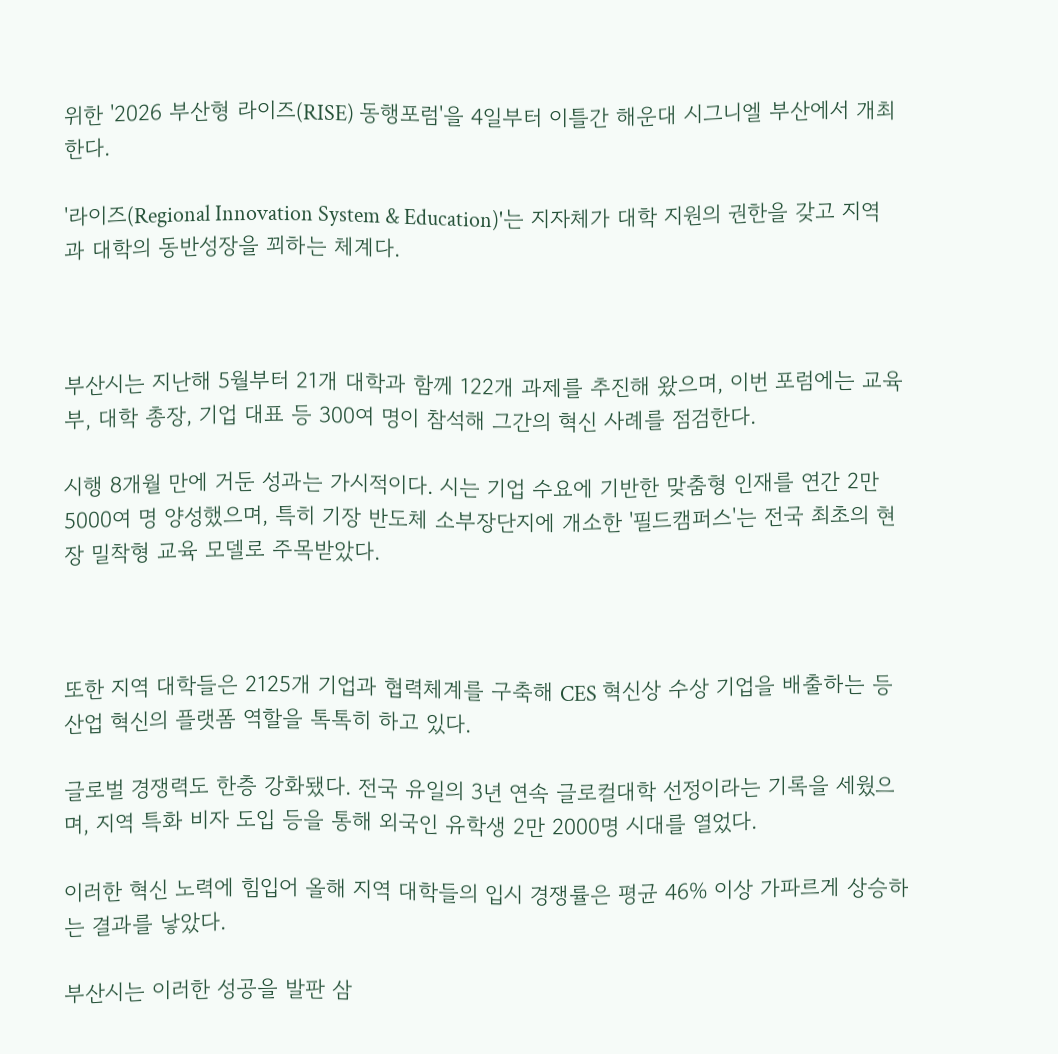위한 '2026 부산형 라이즈(RISE) 동행포럼'을 4일부터 이틀간 해운대 시그니엘 부산에서 개최한다.

'라이즈(Regional Innovation System & Education)'는 지자체가 대학 지원의 권한을 갖고 지역과 대학의 동반성장을 꾀하는 체계다.



부산시는 지난해 5월부터 21개 대학과 함께 122개 과제를 추진해 왔으며, 이번 포럼에는 교육부, 대학 총장, 기업 대표 등 300여 명이 참석해 그간의 혁신 사례를 점검한다.

시행 8개월 만에 거둔 성과는 가시적이다. 시는 기업 수요에 기반한 맞춤형 인재를 연간 2만 5000여 명 양성했으며, 특히 기장 반도체 소부장단지에 개소한 '필드캠퍼스'는 전국 최초의 현장 밀착형 교육 모델로 주목받았다.



또한 지역 대학들은 2125개 기업과 협력체계를 구축해 CES 혁신상 수상 기업을 배출하는 등 산업 혁신의 플랫폼 역할을 톡톡히 하고 있다.

글로벌 경쟁력도 한층 강화됐다. 전국 유일의 3년 연속 글로컬대학 선정이라는 기록을 세웠으며, 지역 특화 비자 도입 등을 통해 외국인 유학생 2만 2000명 시대를 열었다.

이러한 혁신 노력에 힘입어 올해 지역 대학들의 입시 경쟁률은 평균 46% 이상 가파르게 상승하는 결과를 낳았다.

부산시는 이러한 성공을 발판 삼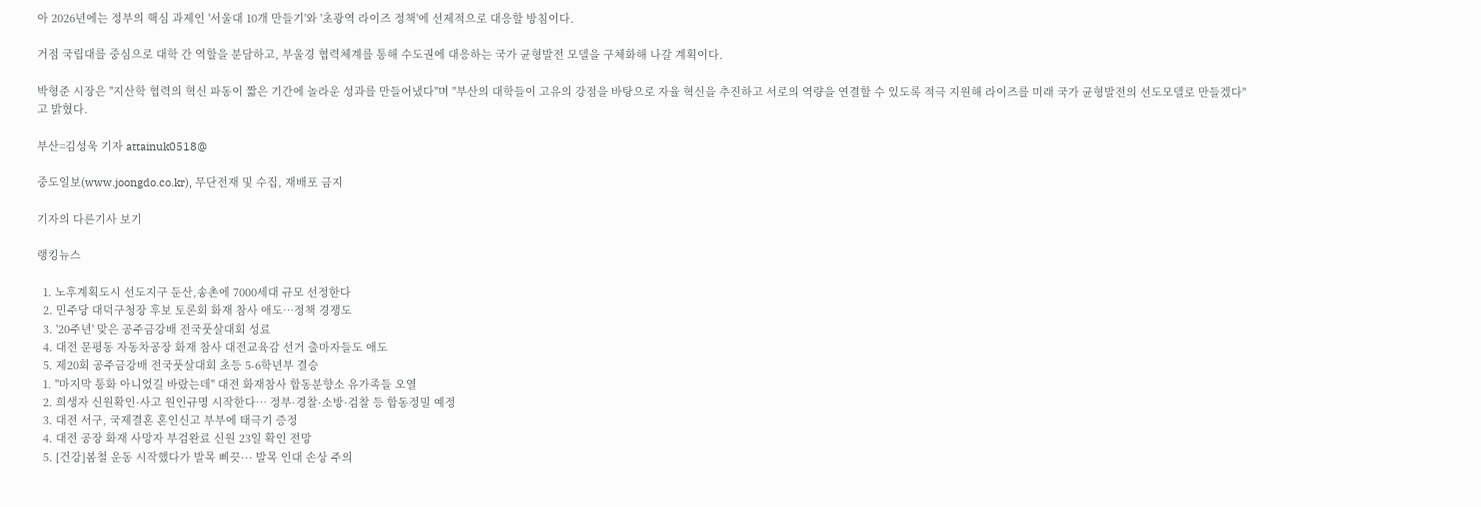아 2026년에는 정부의 핵심 과제인 '서울대 10개 만들기'와 '초광역 라이즈 정책'에 선제적으로 대응할 방침이다.

거점 국립대를 중심으로 대학 간 역할을 분담하고, 부울경 협력체계를 통해 수도권에 대응하는 국가 균형발전 모델을 구체화해 나갈 계획이다.

박형준 시장은 "지산학 협력의 혁신 파동이 짧은 기간에 놀라운 성과를 만들어냈다"며 "부산의 대학들이 고유의 강점을 바탕으로 자율 혁신을 추진하고 서로의 역량을 연결할 수 있도록 적극 지원해 라이즈를 미래 국가 균형발전의 선도모델로 만들겠다"고 밝혔다.

부산=김성욱 기자 attainuk0518@

중도일보(www.joongdo.co.kr), 무단전재 및 수집, 재배포 금지

기자의 다른기사 보기

랭킹뉴스

  1. 노후계획도시 선도지구 둔산,송촌에 7000세대 규모 선정한다
  2. 민주당 대덕구청장 후보 토론회 화재 참사 애도…정책 경쟁도
  3. '20주년' 맞은 공주금강배 전국풋살대회 성료
  4. 대전 문평동 자동차공장 화재 참사 대전교육감 선거 출마자들도 애도
  5. 제20회 공주금강배 전국풋살대회 초등 5-6학년부 결승
  1. "마지막 통화 아니었길 바랐는데" 대전 화재참사 합동분향소 유가족들 오열
  2. 희생자 신원확인·사고 원인규명 시작한다… 정부·경찰·소방·검찰 등 합동정밀 예정
  3. 대전 서구, 국제결혼 혼인신고 부부에 태극기 증정
  4. 대전 공장 화재 사망자 부검완료 신원 23일 확인 전망
  5. [건강]봄철 운동 시작했다가 발목 삐끗··· 발목 인대 손상 주의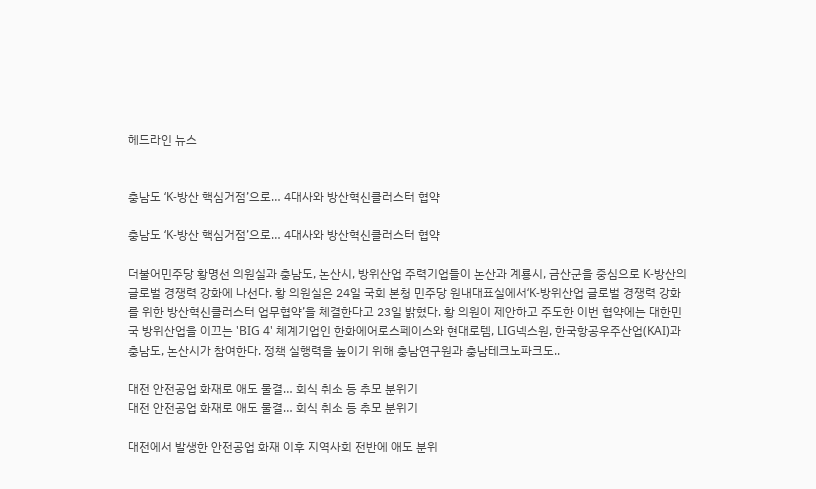헤드라인 뉴스


충남도 ‘K-방산 핵심거점’으로… 4대사와 방산혁신클러스터 협약

충남도 ‘K-방산 핵심거점’으로… 4대사와 방산혁신클러스터 협약

더불어민주당 황명선 의원실과 충남도, 논산시, 방위산업 주력기업들이 논산과 계룡시, 금산군을 중심으로 K-방산의 글로벌 경쟁력 강화에 나선다. 황 의원실은 24일 국회 본청 민주당 원내대표실에서‘K-방위산업 글로벌 경쟁력 강화를 위한 방산혁신클러스터 업무협약’을 체결한다고 23일 밝혔다. 황 의원이 제안하고 주도한 이번 협약에는 대한민국 방위산업을 이끄는 'BIG 4' 체계기업인 한화에어로스페이스와 현대로템, LIG넥스원, 한국항공우주산업(KAI)과 충남도, 논산시가 참여한다. 정책 실행력을 높이기 위해 충남연구원과 충남테크노파크도..

대전 안전공업 화재로 애도 물결… 회식 취소 등 추모 분위기
대전 안전공업 화재로 애도 물결… 회식 취소 등 추모 분위기

대전에서 발생한 안전공업 화재 이후 지역사회 전반에 애도 분위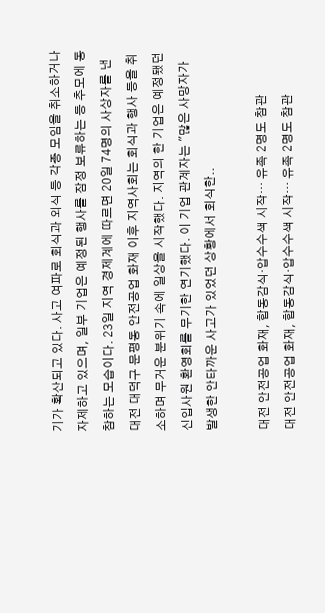기가 확산되고 있다. 사고 여파로 회식과 외식 등 각종 모임을 취소하거나 자제하고 있으며, 일부 기업은 예정된 행사를 잠정 보류하는 등 추모에 동참하는 모습이다. 23일 지역 경제계에 따르면 20일 74명의 사상자를 낸 대전 대덕구 문평동 안전공업 화재 이후 지역사회는 회식과 행사 등을 취소하며 무거운 분위기 속에 일상을 시작했다. 지역의 한 기업은 예정됐던 신입사원 환영회를 무기한 연기했다. 이 기업 관계자는 "많은 사망자가 발생한 안타까운 사고가 있었던 상황에서 회식한..

대전 안전공업 화재, 합동감식·압수수색 시작… 유족 2명도 참관
대전 안전공업 화재, 합동감식·압수수색 시작… 유족 2명도 참관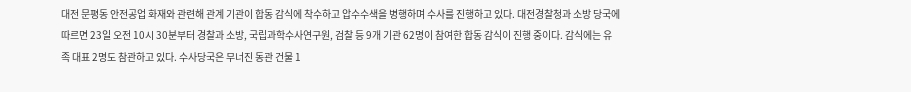대전 문평동 안전공업 화재와 관련해 관계 기관이 합동 감식에 착수하고 압수수색을 병행하며 수사를 진행하고 있다. 대전경찰청과 소방 당국에 따르면 23일 오전 10시 30분부터 경찰과 소방, 국립과학수사연구원, 검찰 등 9개 기관 62명이 참여한 합동 감식이 진행 중이다. 감식에는 유족 대표 2명도 참관하고 있다. 수사당국은 무너진 동관 건물 1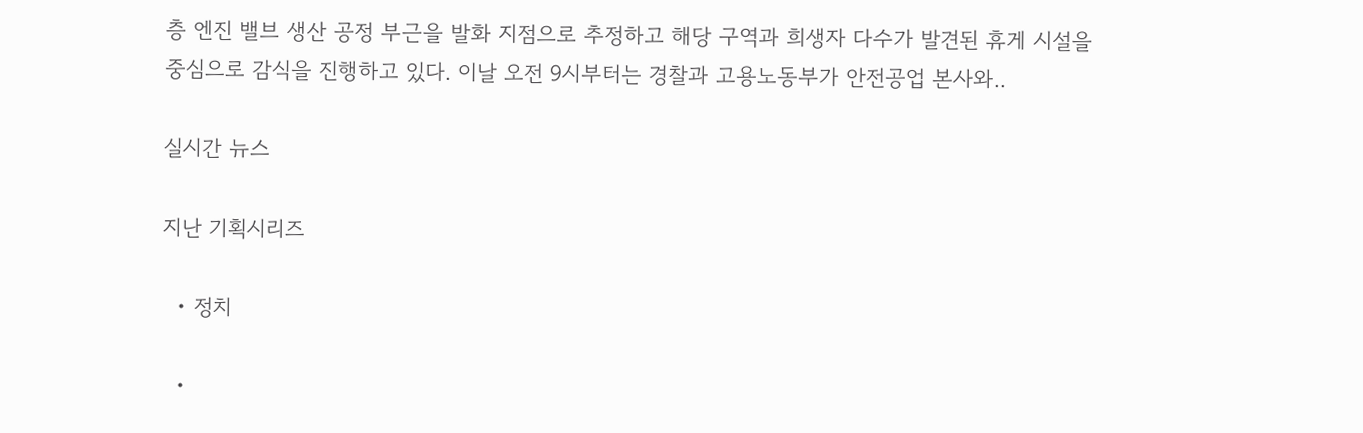층 엔진 밸브 생산 공정 부근을 발화 지점으로 추정하고 해당 구역과 희생자 다수가 발견된 휴게 시설을 중심으로 감식을 진행하고 있다. 이날 오전 9시부터는 경찰과 고용노동부가 안전공업 본사와..

실시간 뉴스

지난 기획시리즈

  • 정치

  •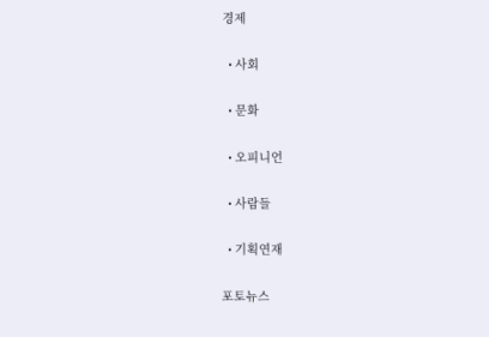경제

  • 사회

  • 문화

  • 오피니언

  • 사람들

  • 기획연재

포토뉴스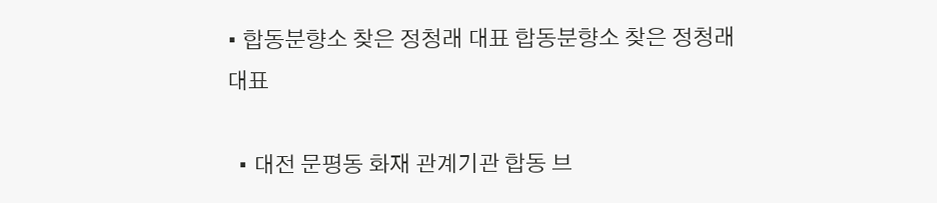• 합동분향소 찾은 정청래 대표 합동분향소 찾은 정청래 대표

  • 대전 문평동 화재 관계기관 합동 브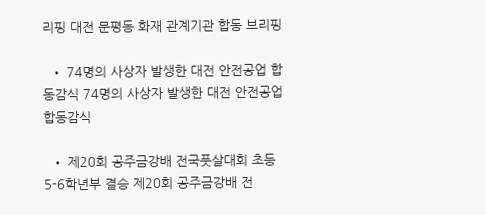리핑 대전 문평동 화재 관계기관 합동 브리핑

  • 74명의 사상자 발생한 대전 안전공업 합동감식 74명의 사상자 발생한 대전 안전공업 합동감식

  • 제20회 공주금강배 전국풋살대회 초등 5-6학년부 결승 제20회 공주금강배 전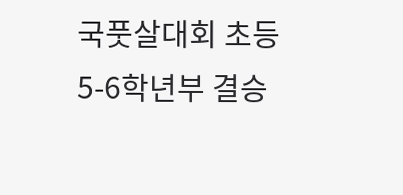국풋살대회 초등 5-6학년부 결승